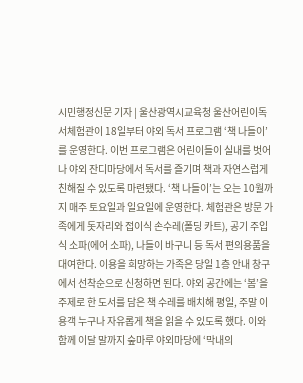시민행정신문 기자 | 울산광역시교육청 울산어린이독서체험관이 18일부터 야외 독서 프로그램 ‘책 나들이’를 운영한다. 이번 프로그램은 어린이들이 실내를 벗어나 야외 잔디마당에서 독서를 즐기며 책과 자연스럽게 친해질 수 있도록 마련됐다. ‘책 나들이’는 오는 10월까지 매주 토요일과 일요일에 운영한다. 체험관은 방문 가족에게 돗자리와 접이식 손수레(폴딩 카트), 공기 주입식 소파(에어 소파), 나들이 바구니 등 독서 편의용품을 대여한다. 이용을 희망하는 가족은 당일 1층 안내 창구에서 선착순으로 신청하면 된다. 야외 공간에는 ‘봄’을 주제로 한 도서를 담은 책 수레를 배치해 평일, 주말 이용객 누구나 자유롭게 책을 읽을 수 있도록 했다. 이와 함께 이달 말까지 숲마루 야외마당에 ‘막내의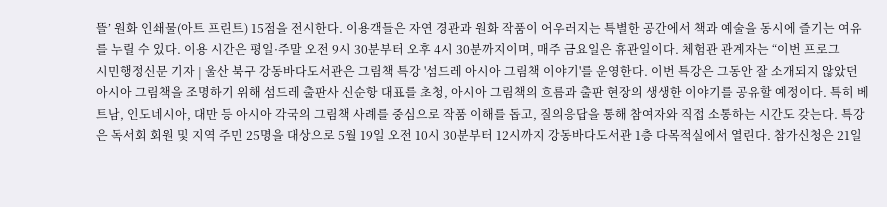뜰’ 원화 인쇄물(아트 프린트) 15점을 전시한다. 이용객들은 자연 경관과 원화 작품이 어우러지는 특별한 공간에서 책과 예술을 동시에 즐기는 여유를 누릴 수 있다. 이용 시간은 평일·주말 오전 9시 30분부터 오후 4시 30분까지이며, 매주 금요일은 휴관일이다. 체험관 관계자는 “이번 프로그
시민행정신문 기자 | 울산 북구 강동바다도서관은 그림책 특강 '섬드레 아시아 그림책 이야기'를 운영한다. 이번 특강은 그동안 잘 소개되지 않았던 아시아 그림책을 조명하기 위해 섬드레 출판사 신순항 대표를 초청, 아시아 그림책의 흐름과 출판 현장의 생생한 이야기를 공유할 예정이다. 특히 베트남, 인도네시아, 대만 등 아시아 각국의 그림책 사례를 중심으로 작품 이해를 돕고, 질의응답을 통해 참여자와 직접 소통하는 시간도 갖는다. 특강은 독서회 회원 및 지역 주민 25명을 대상으로 5월 19일 오전 10시 30분부터 12시까지 강동바다도서관 1층 다목적실에서 열린다. 참가신청은 21일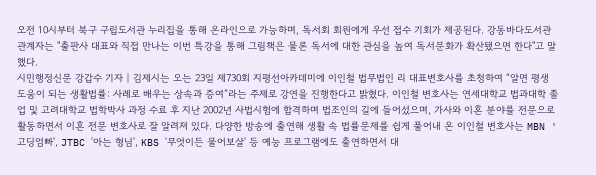오전 10시부터 북구 구립도서관 누리집을 통해 온라인으로 가능하며, 독서회 회원에게 우선 접수 기회가 제공된다. 강동바다도서관 관계자는 "출판사 대표와 직접 만나는 이번 특강을 통해 그림책은 물론 독서에 대한 관심을 높여 독서문화가 확산됐으면 한다"고 말했다.
시민행정신문 강갑수 기자 | 김제시는 오는 23일 제730회 지평선아카데미에 이인철 법무법인 리 대표변호사를 초청하여 “알면 평생 도움이 되는 생활법률: 사례로 배우는 상속과 증여”라는 주제로 강연을 진행한다고 밝혔다. 이인철 변호사는 연세대학교 법과대학 졸업 및 고려대학교 법학박사 과정 수료 후 지난 2002년 사법시험에 합격하며 법조인의 길에 들어섰으며, 가사와 이혼 분야를 전문으로 활동하면서 이혼 전문 변호사로 잘 알려져 있다. 다양한 방송에 출연해 생활 속 법률문제를 쉽게 풀어내 온 이인철 변호사는 MBN '고딩엄빠', JTBC '아는 형님', KBS '무엇이든 물어보살' 등 예능 프로그램에도 출연하면서 대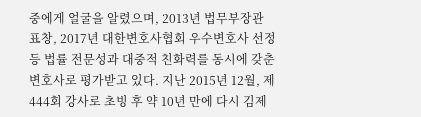중에게 얼굴을 알렸으며, 2013년 법무부장관 표창, 2017년 대한변호사협회 우수변호사 선정 등 법률 전문성과 대중적 친화력를 동시에 갖춘 변호사로 평가받고 있다. 지난 2015년 12월, 제444회 강사로 초빙 후 약 10년 만에 다시 김제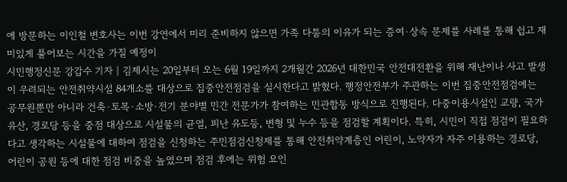에 방문하는 이인철 변호사는 이번 강연에서 미리 준비하지 않으면 가족 다툼의 이유가 되는 증여·상속 문제를 사례를 통해 쉽고 재미있게 풀어보는 시간을 가질 예정이
시민행정신문 강갑수 기자 | 김제시는 20일부터 오는 6월 19일까지 2개월간 2026년 대한민국 안전대전환을 위해 재난이나 사고 발생이 우려되는 안전취약시설 84개소를 대상으로 집중안전점검을 실시한다고 밝혔다. 행정안전부가 주관하는 이번 집중안전점검에는 공무원뿐만 아니라 건축·토목·소방·전기 분야별 민간 전문가가 참여하는 민관합동 방식으로 진행된다. 다중이용시설인 교량, 국가유산, 경로당 등을 중점 대상으로 시설물의 균열, 피난 유도등, 변형 및 누수 등을 점검할 계획이다. 특히, 시민이 직접 점검이 필요하다고 생각하는 시설물에 대하여 점검을 신청하는 주민점검신청제를 통해 안전취약계층인 어린이, 노약자가 자주 이용하는 경로당, 어린이 공원 등에 대한 점검 비중을 높였으며 점검 후에는 위험 요인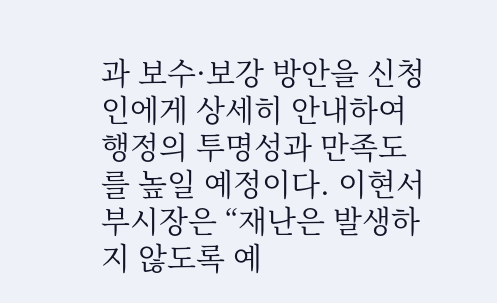과 보수·보강 방안을 신청인에게 상세히 안내하여 행정의 투명성과 만족도를 높일 예정이다. 이현서 부시장은 “재난은 발생하지 않도록 예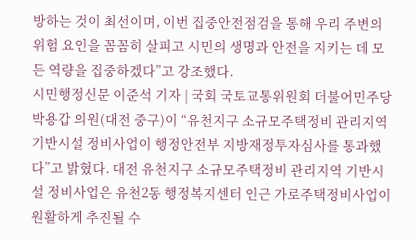방하는 것이 최선이며, 이번 집중안전점검을 통해 우리 주변의 위험 요인을 꼼꼼히 살피고 시민의 생명과 안전을 지키는 데 모든 역량을 집중하겠다”고 강조했다.
시민행정신문 이준석 기자 | 국회 국토교통위원회 더불어민주당 박용갑 의원(대전 중구)이 “유천지구 소규모주택정비 관리지역 기반시설 정비사업이 행정안전부 지방재정투자심사를 통과했다”고 밝혔다. 대전 유천지구 소규모주택정비 관리지역 기반시설 정비사업은 유천2동 행정복지센터 인근 가로주택정비사업이 원활하게 추진될 수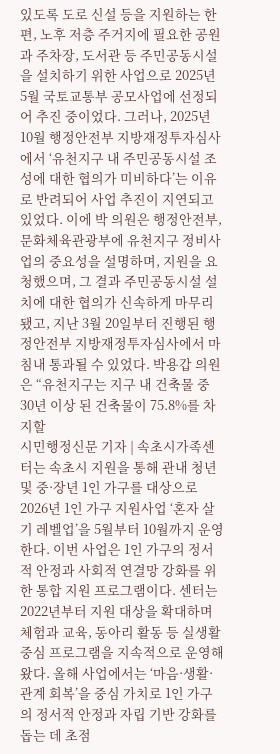있도록 도로 신설 등을 지원하는 한편, 노후 저층 주거지에 필요한 공원과 주차장, 도서관 등 주민공동시설을 설치하기 위한 사업으로 2025년 5월 국토교통부 공모사업에 선정되어 추진 중이었다. 그러나, 2025년 10월 행정안전부 지방재정투자심사에서 ‘유천지구 내 주민공동시설 조성에 대한 협의가 미비하다’는 이유로 반려되어 사업 추진이 지연되고 있었다. 이에 박 의원은 행정안전부, 문화체육관광부에 유천지구 정비사업의 중요성을 설명하며, 지원을 요청했으며, 그 결과 주민공동시설 설치에 대한 협의가 신속하게 마무리됐고, 지난 3월 20일부터 진행된 행정안전부 지방재정투자심사에서 마침내 통과될 수 있었다. 박용갑 의원은 “유천지구는 지구 내 건축물 중 30년 이상 된 건축물이 75.8%를 차지할
시민행정신문 기자 | 속초시가족센터는 속초시 지원을 통해 관내 청년 및 중·장년 1인 가구를 대상으로 2026년 1인 가구 지원사업 ‘혼자 살기 레벨업’을 5월부터 10월까지 운영한다. 이번 사업은 1인 가구의 정서적 안정과 사회적 연결망 강화를 위한 통합 지원 프로그램이다. 센터는 2022년부터 지원 대상을 확대하며 체험과 교육, 동아리 활동 등 실생활 중심 프로그램을 지속적으로 운영해 왔다. 올해 사업에서는 ‘마음·생활·관계 회복’을 중심 가치로 1인 가구의 정서적 안정과 자립 기반 강화를 돕는 데 초점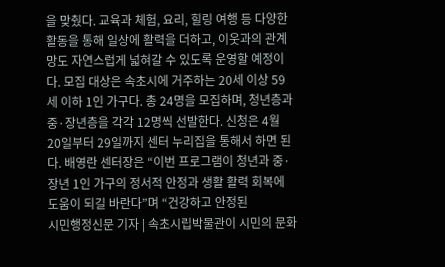을 맞췄다. 교육과 체험, 요리, 힐링 여행 등 다양한 활동을 통해 일상에 활력을 더하고, 이웃과의 관계망도 자연스럽게 넓혀갈 수 있도록 운영할 예정이다. 모집 대상은 속초시에 거주하는 20세 이상 59세 이하 1인 가구다. 총 24명을 모집하며, 청년층과 중·장년층을 각각 12명씩 선발한다. 신청은 4월 20일부터 29일까지 센터 누리집을 통해서 하면 된다. 배영란 센터장은 “이번 프로그램이 청년과 중·장년 1인 가구의 정서적 안정과 생활 활력 회복에 도움이 되길 바란다”며 “건강하고 안정된
시민행정신문 기자 | 속초시립박물관이 시민의 문화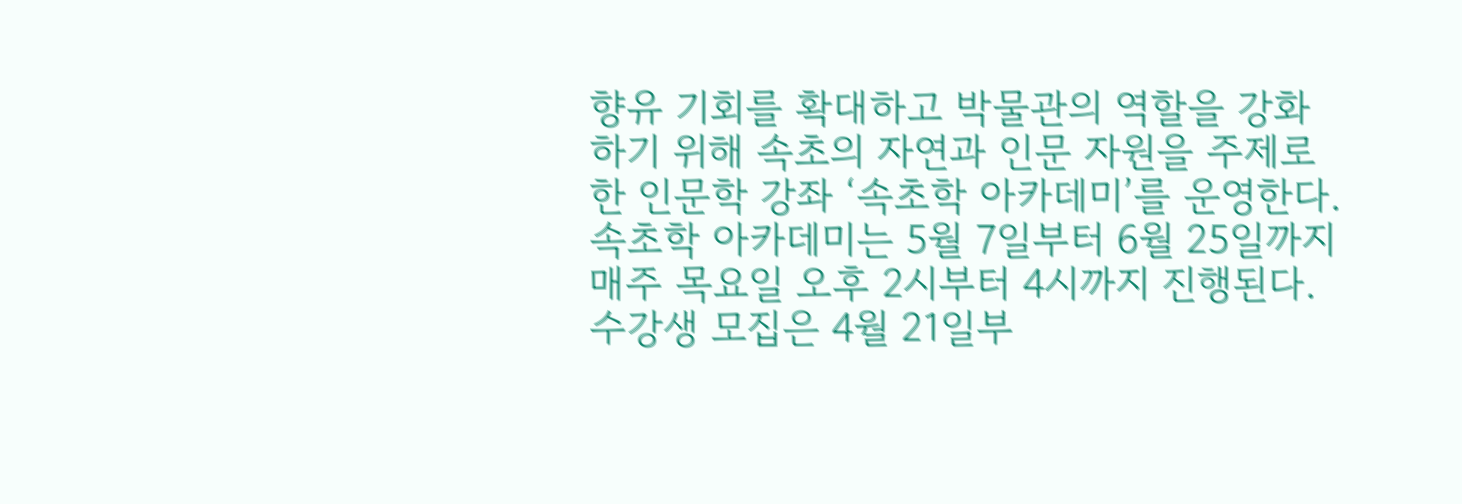향유 기회를 확대하고 박물관의 역할을 강화하기 위해 속초의 자연과 인문 자원을 주제로 한 인문학 강좌 ‘속초학 아카데미’를 운영한다. 속초학 아카데미는 5월 7일부터 6월 25일까지 매주 목요일 오후 2시부터 4시까지 진행된다. 수강생 모집은 4월 21일부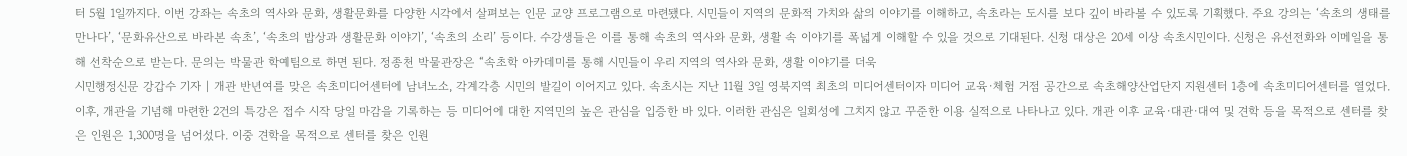터 5월 1일까지다. 이번 강좌는 속초의 역사와 문화, 생활문화를 다양한 시각에서 살펴보는 인문 교양 프로그램으로 마련됐다. 시민들이 지역의 문화적 가치와 삶의 이야기를 이해하고, 속초라는 도시를 보다 깊이 바라볼 수 있도록 기획했다. 주요 강의는 ‘속초의 생태를 만나다’, ‘문화유산으로 바라본 속초’, ‘속초의 밥상과 생활문화 이야기’, ‘속초의 소리’ 등이다. 수강생들은 이를 통해 속초의 역사와 문화, 생활 속 이야기를 폭넓게 이해할 수 있을 것으로 기대된다. 신청 대상은 20세 이상 속초시민이다. 신청은 유선전화와 이메일을 통해 선착순으로 받는다. 문의는 박물관 학예팀으로 하면 된다. 정종천 박물관장은 “속초학 아카데미를 통해 시민들이 우리 지역의 역사와 문화, 생활 이야기를 더욱
시민행정신문 강갑수 기자 | 개관 반년여를 맞은 속초미디어센터에 남녀노소, 각계각층 시민의 발길이 이어지고 있다. 속초시는 지난 11월 3일 영북지역 최초의 미디어센터이자 미디어 교육·체험 거점 공간으로 속초해양산업단지 지원센터 1층에 속초미디어센터를 열었다. 이후, 개관을 기념해 마련한 2건의 특강은 접수 시작 당일 마감을 기록하는 등 미디어에 대한 지역민의 높은 관심을 입증한 바 있다. 이러한 관심은 일회성에 그치지 않고 꾸준한 이용 실적으로 나타나고 있다. 개관 이후 교육·대관·대여 및 견학 등을 목적으로 센터를 찾은 인원은 1,300명을 넘어섰다. 이중 견학을 목적으로 센터를 찾은 인원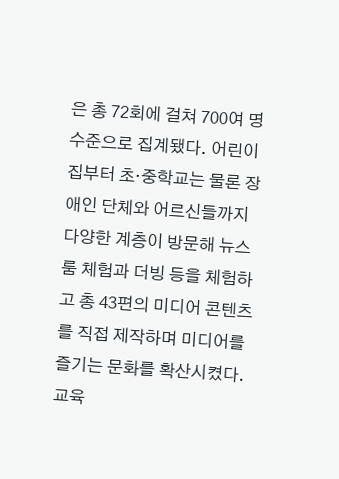은 총 72회에 걸쳐 700여 명 수준으로 집계됐다. 어린이집부터 초·중학교는 물론 장애인 단체와 어르신들까지 다양한 계층이 방문해 뉴스룸 체험과 더빙 등을 체험하고 총 43편의 미디어 콘텐츠를 직접 제작하며 미디어를 즐기는 문화를 확산시켰다. 교육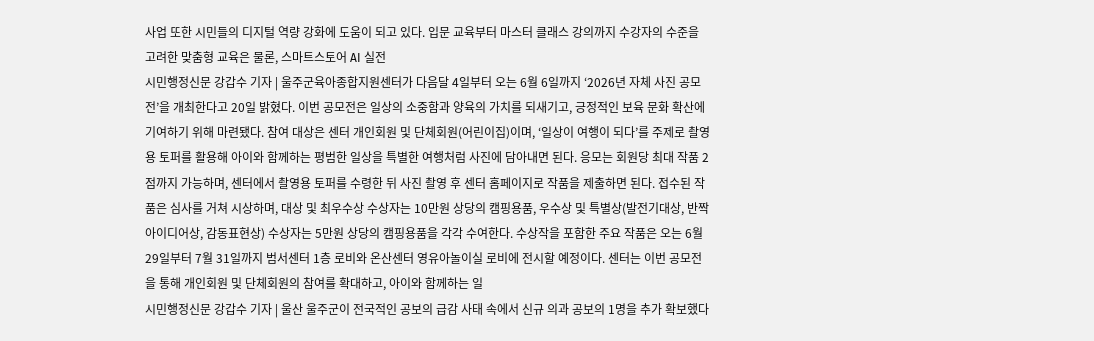사업 또한 시민들의 디지털 역량 강화에 도움이 되고 있다. 입문 교육부터 마스터 클래스 강의까지 수강자의 수준을 고려한 맞춤형 교육은 물론, 스마트스토어 AI 실전
시민행정신문 강갑수 기자 | 울주군육아종합지원센터가 다음달 4일부터 오는 6월 6일까지 ‘2026년 자체 사진 공모전’을 개최한다고 20일 밝혔다. 이번 공모전은 일상의 소중함과 양육의 가치를 되새기고, 긍정적인 보육 문화 확산에 기여하기 위해 마련됐다. 참여 대상은 센터 개인회원 및 단체회원(어린이집)이며, ‘일상이 여행이 되다’를 주제로 촬영용 토퍼를 활용해 아이와 함께하는 평범한 일상을 특별한 여행처럼 사진에 담아내면 된다. 응모는 회원당 최대 작품 2점까지 가능하며, 센터에서 촬영용 토퍼를 수령한 뒤 사진 촬영 후 센터 홈페이지로 작품을 제출하면 된다. 접수된 작품은 심사를 거쳐 시상하며, 대상 및 최우수상 수상자는 10만원 상당의 캠핑용품, 우수상 및 특별상(발전기대상, 반짝아이디어상, 감동표현상) 수상자는 5만원 상당의 캠핑용품을 각각 수여한다. 수상작을 포함한 주요 작품은 오는 6월 29일부터 7월 31일까지 범서센터 1층 로비와 온산센터 영유아놀이실 로비에 전시할 예정이다. 센터는 이번 공모전을 통해 개인회원 및 단체회원의 참여를 확대하고, 아이와 함께하는 일
시민행정신문 강갑수 기자 | 울산 울주군이 전국적인 공보의 급감 사태 속에서 신규 의과 공보의 1명을 추가 확보했다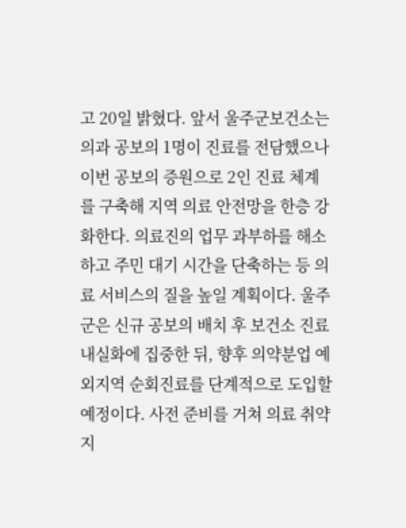고 20일 밝혔다. 앞서 울주군보건소는 의과 공보의 1명이 진료를 전담했으나 이번 공보의 증원으로 2인 진료 체계를 구축해 지역 의료 안전망을 한층 강화한다. 의료진의 업무 과부하를 해소하고 주민 대기 시간을 단축하는 등 의료 서비스의 질을 높일 계획이다. 울주군은 신규 공보의 배치 후 보건소 진료 내실화에 집중한 뒤, 향후 의약분업 예외지역 순회진료를 단계적으로 도입할 예정이다. 사전 준비를 거쳐 의료 취약지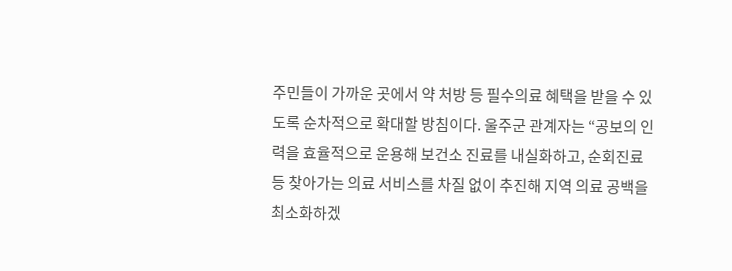주민들이 가까운 곳에서 약 처방 등 필수의료 혜택을 받을 수 있도록 순차적으로 확대할 방침이다. 울주군 관계자는 “공보의 인력을 효율적으로 운용해 보건소 진료를 내실화하고, 순회진료 등 찾아가는 의료 서비스를 차질 없이 추진해 지역 의료 공백을 최소화하겠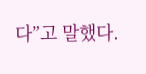다”고 말했다.